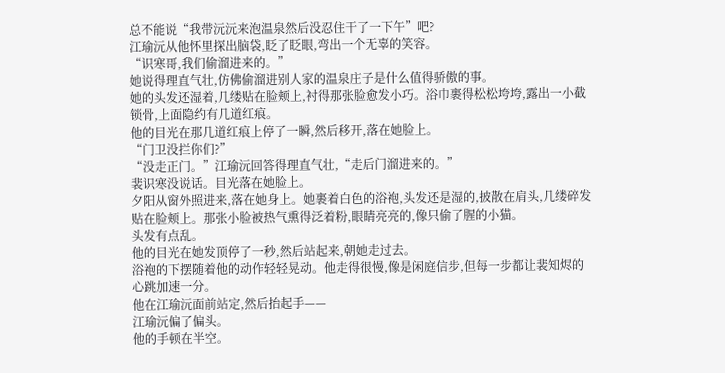总不能说“我带沅沅来泡温泉然后没忍住干了一下午”吧?
江瑜沅从他怀里探出脑袋,眨了眨眼,弯出一个无辜的笑容。
“识寒哥,我们偷溜进来的。”
她说得理直气壮,仿佛偷溜进别人家的温泉庄子是什么值得骄傲的事。
她的头发还湿着,几缕贴在脸颊上,衬得那张脸愈发小巧。浴巾裹得松松垮垮,露出一小截锁骨,上面隐约有几道红痕。
他的目光在那几道红痕上停了一瞬,然后移开,落在她脸上。
“门卫没拦你们?”
“没走正门。”江瑜沅回答得理直气壮,“走后门溜进来的。”
裴识寒没说话。目光落在她脸上。
夕阳从窗外照进来,落在她身上。她裹着白色的浴袍,头发还是湿的,披散在肩头,几缕碎发贴在脸颊上。那张小脸被热气熏得泛着粉,眼睛亮亮的,像只偷了腥的小猫。
头发有点乱。
他的目光在她发顶停了一秒,然后站起来,朝她走过去。
浴袍的下摆随着他的动作轻轻晃动。他走得很慢,像是闲庭信步,但每一步都让裴知烬的心跳加速一分。
他在江瑜沅面前站定,然后抬起手——
江瑜沅偏了偏头。
他的手顿在半空。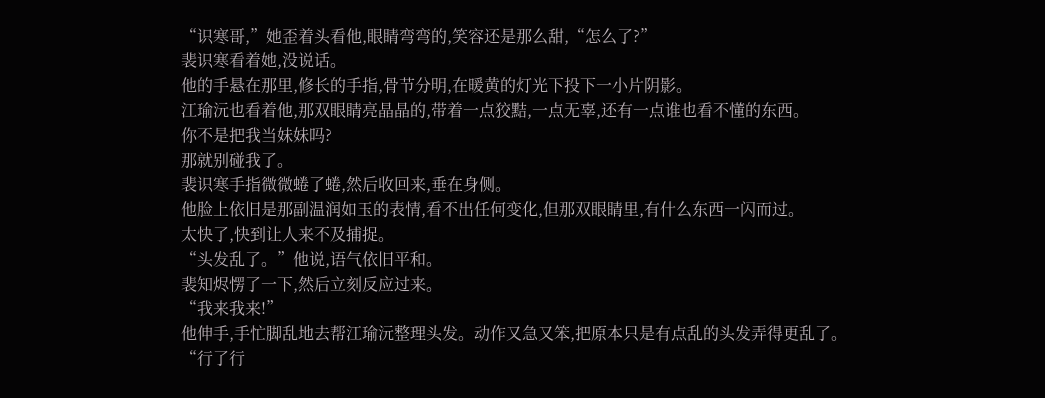“识寒哥,”她歪着头看他,眼睛弯弯的,笑容还是那么甜,“怎么了?”
裴识寒看着她,没说话。
他的手悬在那里,修长的手指,骨节分明,在暖黄的灯光下投下一小片阴影。
江瑜沅也看着他,那双眼睛亮晶晶的,带着一点狡黠,一点无辜,还有一点谁也看不懂的东西。
你不是把我当妹妹吗?
那就别碰我了。
裴识寒手指微微蜷了蜷,然后收回来,垂在身侧。
他脸上依旧是那副温润如玉的表情,看不出任何变化,但那双眼睛里,有什么东西一闪而过。
太快了,快到让人来不及捕捉。
“头发乱了。”他说,语气依旧平和。
裴知烬愣了一下,然后立刻反应过来。
“我来我来!”
他伸手,手忙脚乱地去帮江瑜沅整理头发。动作又急又笨,把原本只是有点乱的头发弄得更乱了。
“行了行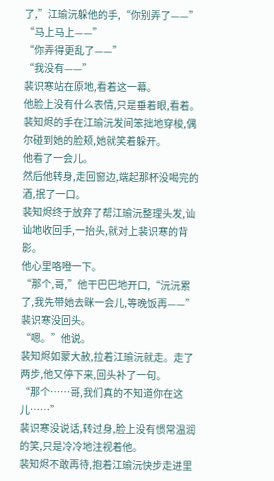了,”江瑜沅躲他的手,“你别弄了——”
“马上马上——”
“你弄得更乱了——”
“我没有——”
裴识寒站在原地,看着这一幕。
他脸上没有什么表情,只是垂着眼,看着。裴知烬的手在江瑜沅发间笨拙地穿梭,偶尔碰到她的脸颊,她就笑着躲开。
他看了一会儿。
然后他转身,走回窗边,端起那杯没喝完的酒,抿了一口。
裴知烬终于放弃了帮江瑜沅整理头发,讪讪地收回手,一抬头,就对上裴识寒的背影。
他心里咯噔一下。
“那个,哥,”他干巴巴地开口,“沅沅累了,我先带她去眯一会儿,等晚饭再——”
裴识寒没回头。
“嗯。”他说。
裴知烬如蒙大赦,拉着江瑜沅就走。走了两步,他又停下来,回头补了一句。
“那个……哥,我们真的不知道你在这儿……”
裴识寒没说话,转过身,脸上没有惯常温润的笑,只是冷冷地注视着他。
裴知烬不敢再待,抱着江瑜沅快步走进里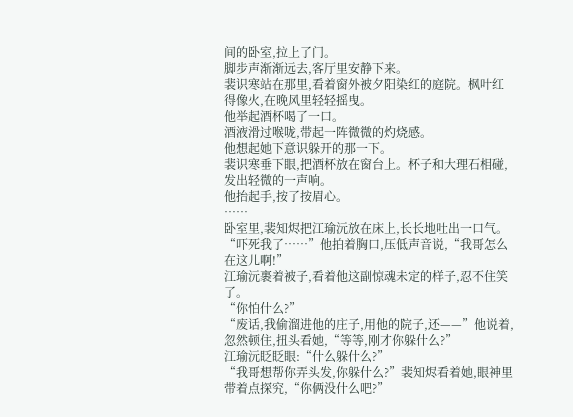间的卧室,拉上了门。
脚步声渐渐远去,客厅里安静下来。
裴识寒站在那里,看着窗外被夕阳染红的庭院。枫叶红得像火,在晚风里轻轻摇曳。
他举起酒杯喝了一口。
酒液滑过喉咙,带起一阵微微的灼烧感。
他想起她下意识躲开的那一下。
裴识寒垂下眼,把酒杯放在窗台上。杯子和大理石相碰,发出轻微的一声响。
他抬起手,按了按眉心。
……
卧室里,裴知烬把江瑜沅放在床上,长长地吐出一口气。
“吓死我了……”他拍着胸口,压低声音说,“我哥怎么在这儿啊!”
江瑜沅裹着被子,看着他这副惊魂未定的样子,忍不住笑了。
“你怕什么?”
“废话,我偷溜进他的庄子,用他的院子,还——”他说着,忽然顿住,扭头看她,“等等,刚才你躲什么?”
江瑜沅眨眨眼:“什么躲什么?”
“我哥想帮你弄头发,你躲什么?”裴知烬看着她,眼神里带着点探究,“你俩没什么吧?”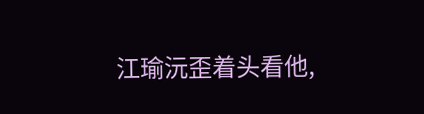江瑜沅歪着头看他,